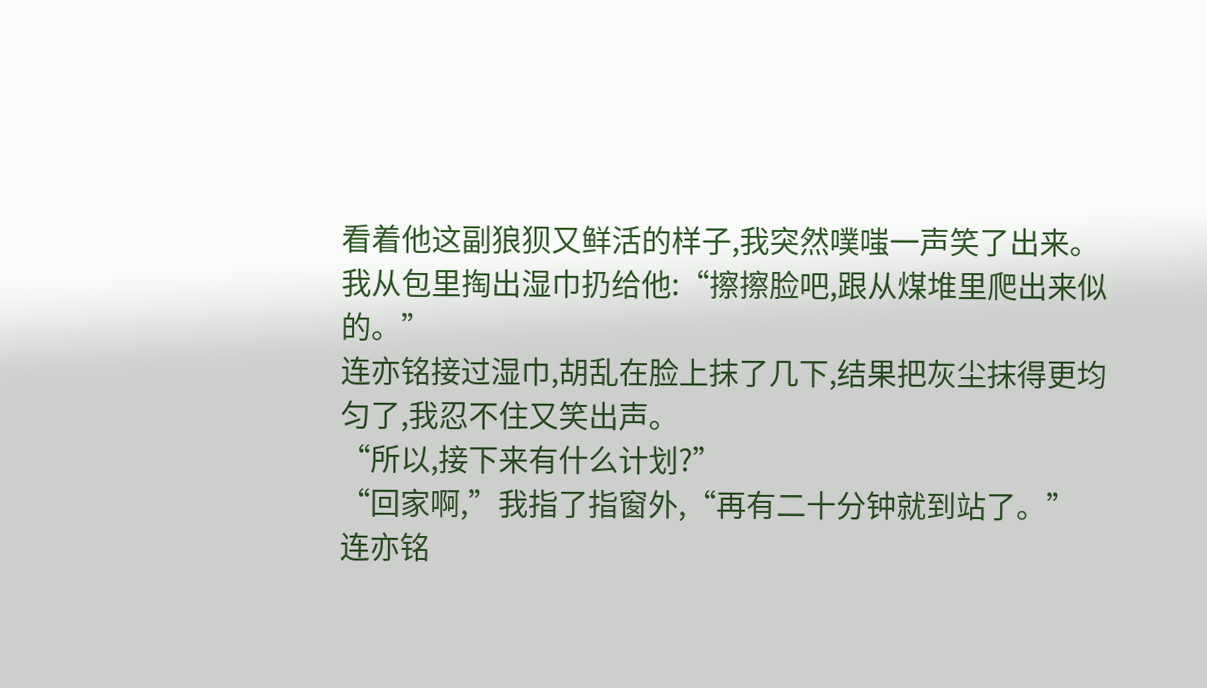看着他这副狼狈又鲜活的样子,我突然噗嗤一声笑了出来。
我从包里掏出湿巾扔给他:“擦擦脸吧,跟从煤堆里爬出来似的。”
连亦铭接过湿巾,胡乱在脸上抹了几下,结果把灰尘抹得更均匀了,我忍不住又笑出声。
“所以,接下来有什么计划?”
“回家啊,”我指了指窗外,“再有二十分钟就到站了。”
连亦铭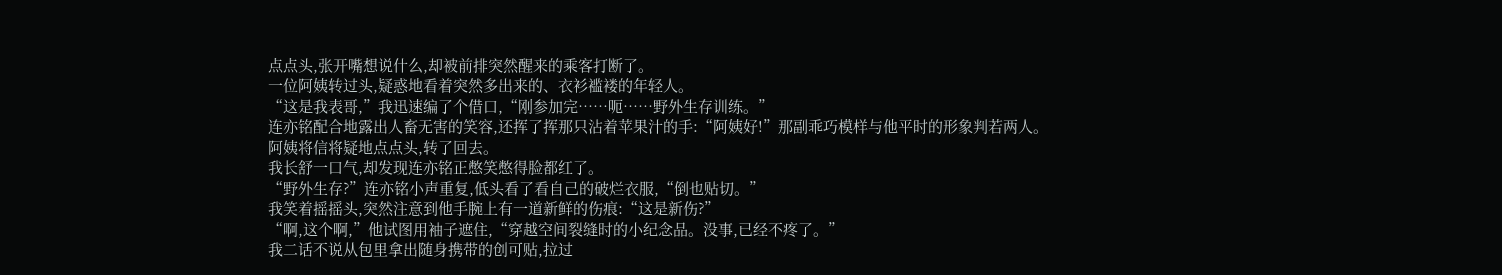点点头,张开嘴想说什么,却被前排突然醒来的乘客打断了。
一位阿姨转过头,疑惑地看着突然多出来的、衣衫褴褛的年轻人。
“这是我表哥,”我迅速编了个借口,“刚参加完……呃……野外生存训练。”
连亦铭配合地露出人畜无害的笑容,还挥了挥那只沾着苹果汁的手:“阿姨好!”那副乖巧模样与他平时的形象判若两人。
阿姨将信将疑地点点头,转了回去。
我长舒一口气,却发现连亦铭正憋笑憋得脸都红了。
“野外生存?”连亦铭小声重复,低头看了看自己的破烂衣服,“倒也贴切。”
我笑着摇摇头,突然注意到他手腕上有一道新鲜的伤痕:“这是新伤?”
“啊,这个啊,”他试图用袖子遮住,“穿越空间裂缝时的小纪念品。没事,已经不疼了。”
我二话不说从包里拿出随身携带的创可贴,拉过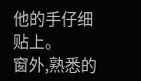他的手仔细贴上。
窗外,熟悉的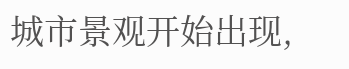城市景观开始出现,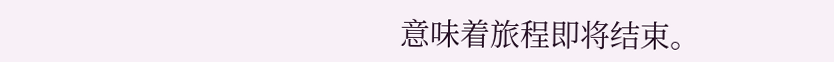意味着旅程即将结束。